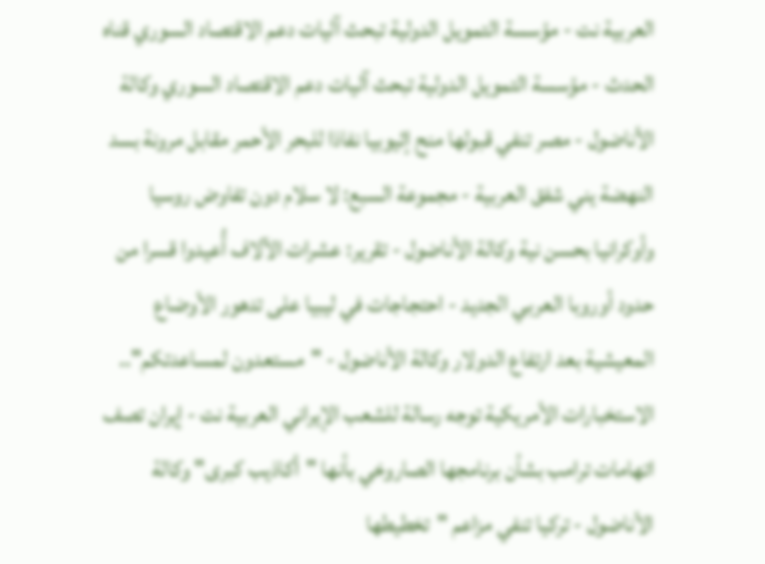العربية نت - مؤسسة التمويل الدولية تبحث آليات دعم الاقتصاد السوري قناه الحدث - مؤسسة التمويل الدولية تبحث آليات دعم الاقتصاد السوري وكالة الأناضول - مصر تنفي قبولها منح إثيوبيا نفاذا للبحر الأحمر مقابل مرونة بسد النهضة يني شفق العربية - مجموعة السبع: لا سلام دون تفاوض روسيا وأوكرانيا بحسن نية وكالة الأناضول - تقرير: عشرات الآلاف أُعيدوا قسرا من حدود أوروبا العربي الجديد - احتجاجات في ليبيا على تدهور الأوضاع المعيشية بعد ارتفاع الدولار وكالة الأناضول - "مستعدون لمساعدتكم".. الاستخبارات الأمريكية توجه رسالة للشعب الإيراني العربية نت - إيران تصف اتهامات ترامب بشأن برنامجها الصاروخي بأنها "أكاذيب كبرى" وكالة الأناضول - تركيا تنفي مزاعم "تخطيطها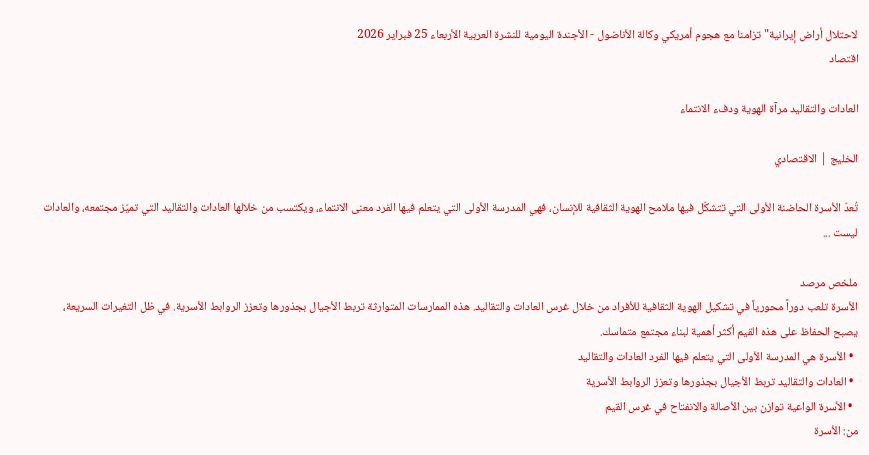لاحتلال أراض إيرانية" تزامنا مع هجوم أمريكي وكالة الأناضول - الأجندة اليومية للنشرة العربية الأربعاء 25 فبراير 2026
اقتصاد

العادات والتقاليد مرآة الهوية ودفء الانتماء

الخليج | الاقتصادي

تُعدّ الأسرة الحاضنة الأولى التي تتشكّل فيها ملامح الهوية الثقافية للإنسان، فهي المدرسة الأولى التي يتعلم فيها الفرد معنى الانتماء، ويكتسب من خلالها العادات والتقاليد التي تميّز مجتمعه، والعادات ليست ...

ملخص مرصد
الأسرة تلعب دوراً محورياً في تشكيل الهوية الثقافية للأفراد من خلال غرس العادات والتقاليد. هذه الممارسات المتوارثة تربط الأجيال بجذورها وتعزز الروابط الأسرية. في ظل التغيرات السريعة، يصبح الحفاظ على هذه القيم أكثر أهمية لبناء مجتمع متماسك.
  • الأسرة هي المدرسة الأولى التي يتعلم فيها الفرد العادات والتقاليد
  • العادات والتقاليد تربط الأجيال بجذورها وتعزز الروابط الأسرية
  • الأسرة الواعية توازن بين الأصالة والانفتاح في غرس القيم
من: الأسرة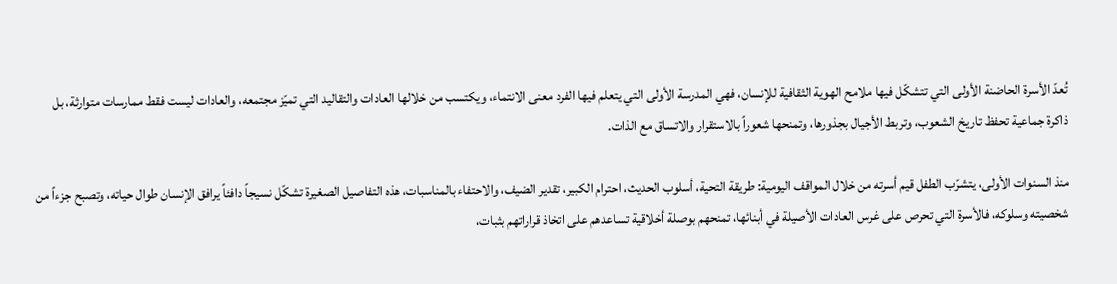تُعدّ الأسرة الحاضنة الأولى التي تتشكّل فيها ملامح الهوية الثقافية للإنسان، فهي المدرسة الأولى التي يتعلم فيها الفرد معنى الانتماء، ويكتسب من خلالها العادات والتقاليد التي تميّز مجتمعه، والعادات ليست فقط ممارسات متوارثة، بل ذاكرة جماعية تحفظ تاريخ الشعوب، وتربط الأجيال بجذورها، وتمنحها شعوراً بالاستقرار والاتساق مع الذات.

منذ السنوات الأولى، يتشرّب الطفل قيم أسرته من خلال المواقف اليومية: طريقة التحية، أسلوب الحديث، احترام الكبير، تقدير الضيف، والاحتفاء بالمناسبات، هذه التفاصيل الصغيرة تشكّل نسيجاً دافئاً يرافق الإنسان طوال حياته، وتصبح جزءاً من شخصيته وسلوكه، فالأسرة التي تحرص على غرس العادات الأصيلة في أبنائها، تمنحهم بوصلة أخلاقية تساعدهم على اتخاذ قراراتهم بثبات،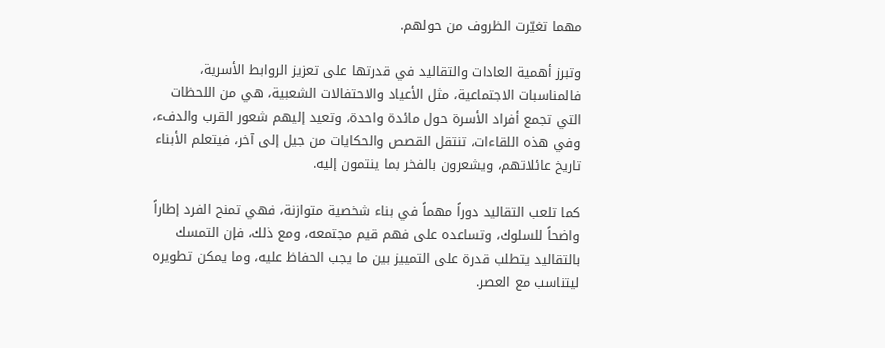مهما تغيّرت الظروف من حولهم.

وتبرز أهمية العادات والتقاليد في قدرتها على تعزيز الروابط الأسرية، فالمناسبات الاجتماعية، مثل الأعياد والاحتفالات الشعبية، هي من اللحظات التي تجمع أفراد الأسرة حول مائدة واحدة، وتعيد إليهم شعور القرب والدفء، وفي هذه اللقاءات، تنتقل القصص والحكايات من جيل إلى آخر، فيتعلم الأبناء تاريخ عائلاتهم، ويشعرون بالفخر بما ينتمون إليه.

كما تلعب التقاليد دوراً مهماً في بناء شخصية متوازنة، فهي تمنح الفرد إطاراً واضحاً للسلوك، وتساعده على فهم قيم مجتمعه، ومع ذلك، فإن التمسك بالتقاليد يتطلب قدرة على التمييز بين ما يجب الحفاظ عليه، وما يمكن تطويره ليتناسب مع العصر.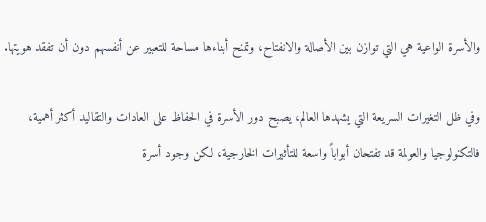والأسرة الواعية هي التي توازن بين الأصالة والانفتاح، وتمنح أبناءها مساحة للتعبير عن أنفسهم دون أن تفقد هويتها.

وفي ظل التغيرات السريعة التي يشهدها العالم، يصبح دور الأسرة في الحفاظ على العادات والتقاليد أكثر أهمية، فالتكنولوجيا والعولمة قد تفتحان أبواباً واسعة للتأثيرات الخارجية، لكن وجود أسرة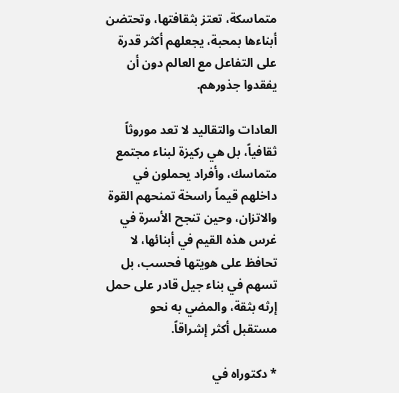متماسكة، تعتز بثقافتها، وتحتضن أبناءها بمحبة، يجعلهم أكثر قدرة على التفاعل مع العالم دون أن يفقدوا جذورهم.

العادات والتقاليد لا تعد موروثاً ثقافياً، بل هي ركيزة لبناء مجتمع متماسك، وأفراد يحملون في داخلهم قيماً راسخة تمنحهم القوة والاتزان، وحين تنجح الأسرة في غرس هذه القيم في أبنائها، لا تحافظ على هويتها فحسب، بل تسهم في بناء جيل قادر على حمل إرثه بثقة، والمضي به نحو مستقبل أكثر إشراقاً.

* دكتوراه في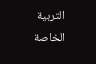التربية الخاصة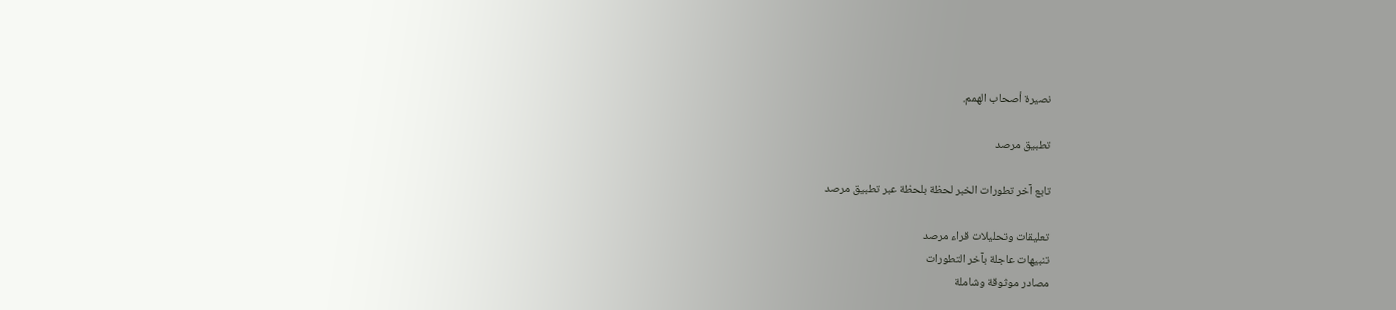نصيرة أصحاب الهمم.

تطبيق مرصد

تابع آخر تطورات الخبر لحظة بلحظة عبر تطبيق مرصد

تعليقات وتحليلات قراء مرصد
تنبيهات عاجلة بآخر التطورات
مصادر موثوقة وشاملة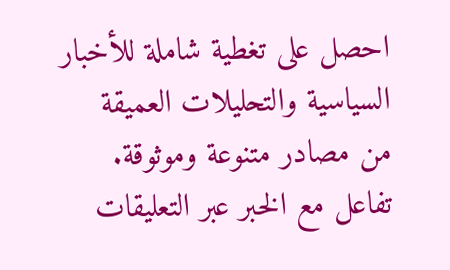احصل على تغطية شاملة للأخبار السياسية والتحليلات العميقة من مصادر متنوعة وموثوقة. تفاعل مع الخبر عبر التعليقات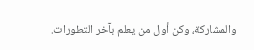والمشاركة، وكن أول من يعلم بآخر التطورات.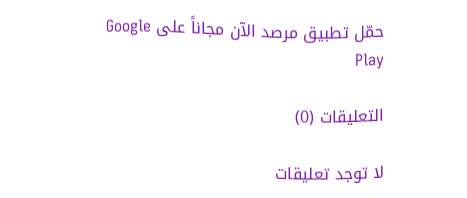حمّل تطبيق مرصد الآن مجاناً على Google Play

التعليقات (0)

لا توجد تعليقات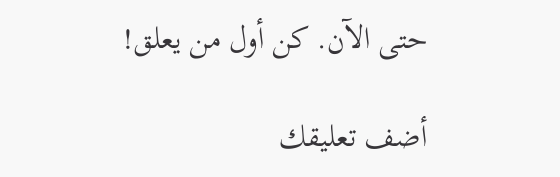حتى الآن. كن أول من يعلق!

أضف تعليقك